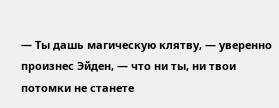— Ты дашь магическую клятву, — уверенно произнес Эйден, — что ни ты, ни твои потомки не станете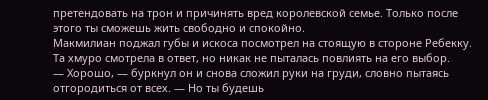претендовать на трон и причинять вред королевской семье. Только после этого ты сможешь жить свободно и спокойно.
Макмилиан поджал губы и искоса посмотрел на стоящую в стороне Ребекку. Та хмуро смотрела в ответ, но никак не пыталась повлиять на его выбор.
— Хорошо, — буркнул он и снова сложил руки на груди, словно пытаясь отгородиться от всех. — Но ты будешь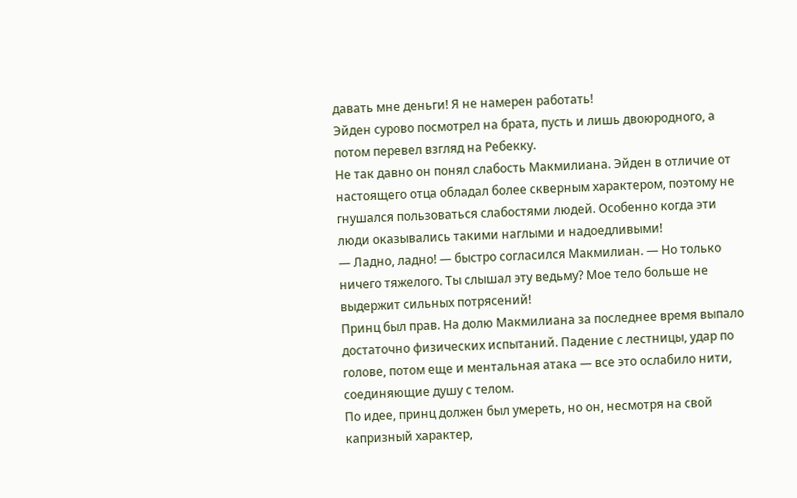давать мне деньги! Я не намерен работать!
Эйден сурово посмотрел на брата, пусть и лишь двоюродного, а потом перевел взгляд на Ребекку.
Не так давно он понял слабость Макмилиана. Эйден в отличие от настоящего отца обладал более скверным характером, поэтому не гнушался пользоваться слабостями людей. Особенно когда эти люди оказывались такими наглыми и надоедливыми!
— Ладно, ладно! — быстро согласился Макмилиан. — Но только ничего тяжелого. Ты слышал эту ведьму? Мое тело больше не выдержит сильных потрясений!
Принц был прав. На долю Макмилиана за последнее время выпало достаточно физических испытаний. Падение с лестницы, удар по голове, потом еще и ментальная атака — все это ослабило нити, соединяющие душу с телом.
По идее, принц должен был умереть, но он, несмотря на свой капризный характер,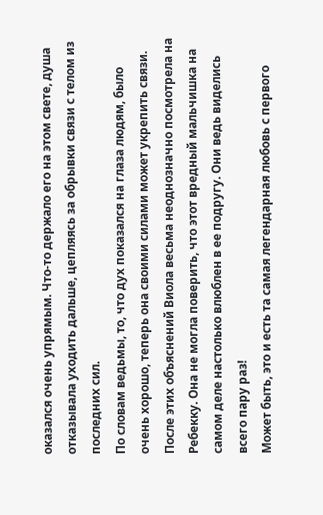оказался очень упрямым. Что-то держало его на этом свете, душа отказывала уходить дальше, цепляясь за обрывки связи с телом из последних сил.
По словам ведьмы, то, что дух показался на глаза людям, было очень хорошо, теперь она своими силами может укрепить связи.
После этих объяснений Виола весьма неоднозначно посмотрела на Ребекку. Она не могла поверить, что этот вредный мальчишка на самом деле настолько влюблен в ее подругу. Они ведь виделись всего пару раз!
Может быть, это и есть та самая легендарная любовь с первого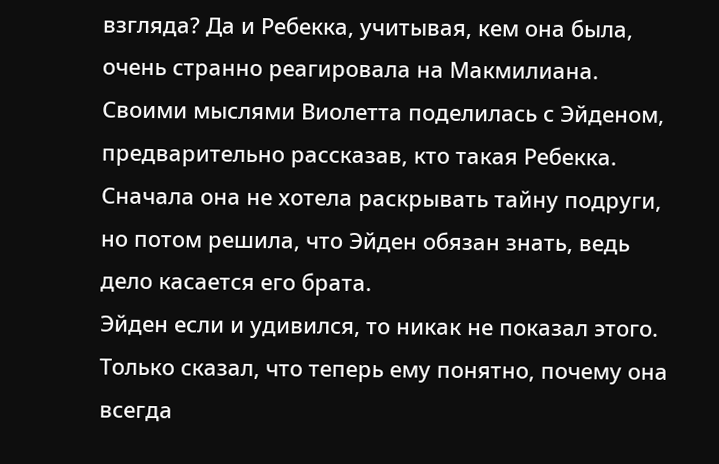взгляда? Да и Ребекка, учитывая, кем она была, очень странно реагировала на Макмилиана.
Своими мыслями Виолетта поделилась с Эйденом, предварительно рассказав, кто такая Ребекка. Сначала она не хотела раскрывать тайну подруги, но потом решила, что Эйден обязан знать, ведь дело касается его брата.
Эйден если и удивился, то никак не показал этого. Только сказал, что теперь ему понятно, почему она всегда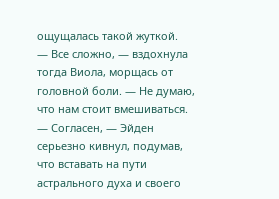ощущалась такой жуткой.
— Все сложно, — вздохнула тогда Виола, морщась от головной боли. — Не думаю, что нам стоит вмешиваться.
— Согласен, — Эйден серьезно кивнул, подумав, что вставать на пути астрального духа и своего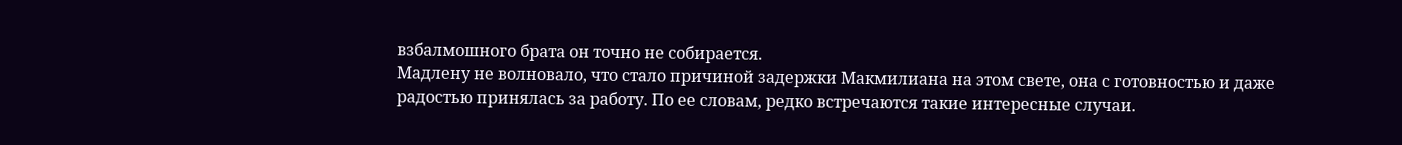взбалмошного брата он точно не собирается.
Мадлену не волновало, что стало причиной задержки Макмилиана на этом свете, она с готовностью и даже радостью принялась за работу. По ее словам, редко встречаются такие интересные случаи.